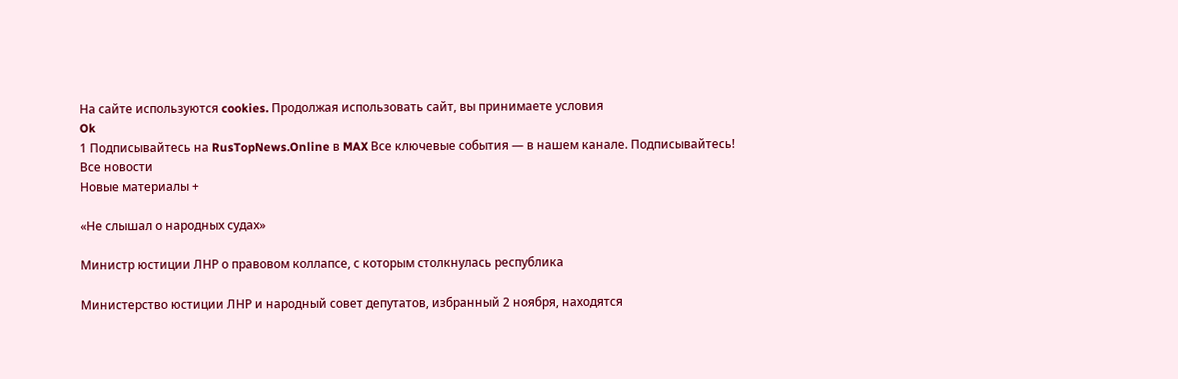На сайте используются cookies. Продолжая использовать сайт, вы принимаете условия
Ok
1 Подписывайтесь на RusTopNews.Online в MAX Все ключевые события — в нашем канале. Подписывайтесь!
Все новости
Новые материалы +

«Не слышал о народных судах»

Министр юстиции ЛНР о правовом коллапсе, с которым столкнулась республика

Министерство юстиции ЛНР и народный cовет депутатов, избранный 2 ноября, находятся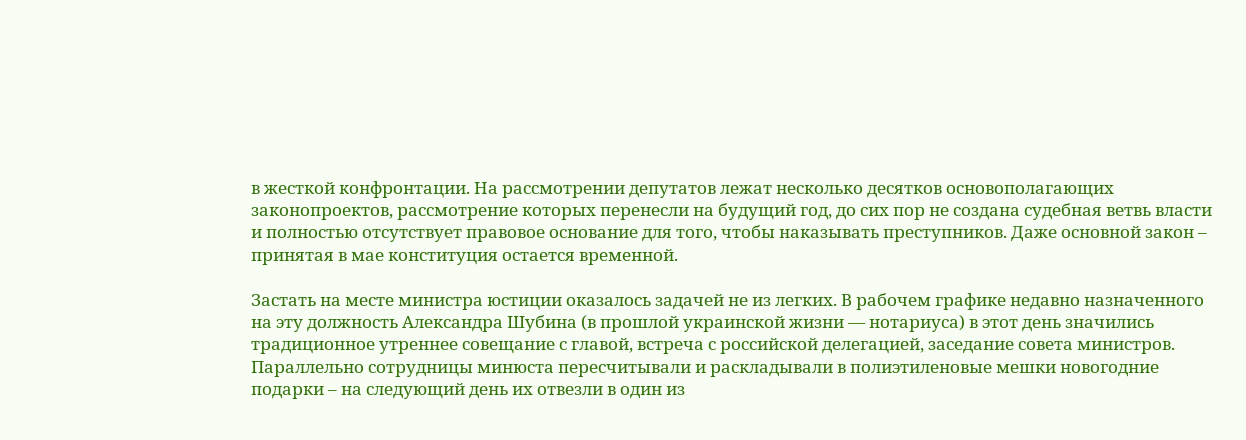в жесткой конфронтации. На рассмотрении депутатов лежат несколько десятков основополагающих законопроектов, рассмотрение которых перенесли на будущий год, до сих пор не создана судебная ветвь власти и полностью отсутствует правовое основание для того, чтобы наказывать преступников. Даже основной закон – принятая в мае конституция остается временной.

Застать на месте министра юстиции оказалось задачей не из легких. В рабочем графике недавно назначенного на эту должность Александра Шубина (в прошлой украинской жизни — нотариуса) в этот день значились традиционное утреннее совещание с главой, встреча с российской делегацией, заседание совета министров. Параллельно сотрудницы минюста пересчитывали и раскладывали в полиэтиленовые мешки новогодние подарки – на следующий день их отвезли в один из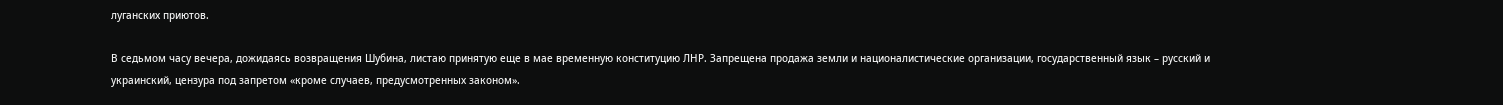луганских приютов.

В седьмом часу вечера, дожидаясь возвращения Шубина, листаю принятую еще в мае временную конституцию ЛНР. Запрещена продажа земли и националистические организации, государственный язык – русский и украинский, цензура под запретом «кроме случаев, предусмотренных законом».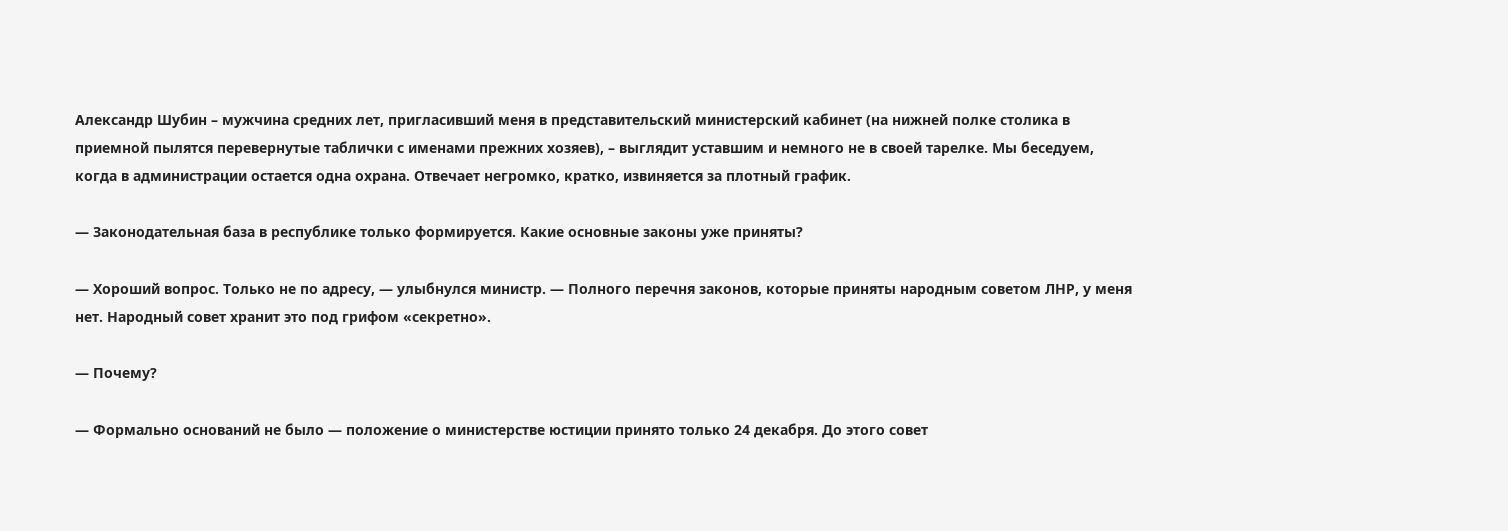Александр Шубин – мужчина средних лет, пригласивший меня в представительский министерский кабинет (на нижней полке столика в приемной пылятся перевернутые таблички с именами прежних хозяев), – выглядит уставшим и немного не в своей тарелке. Мы беседуем, когда в администрации остается одна охрана. Отвечает негромко, кратко, извиняется за плотный график.

— Законодательная база в республике только формируется. Какие основные законы уже приняты?

— Хороший вопрос. Только не по адресу, — улыбнулся министр. — Полного перечня законов, которые приняты народным советом ЛНР, у меня нет. Народный совет хранит это под грифом «секретно».

— Почему?

— Формально оснований не было — положение о министерстве юстиции принято только 24 декабря. До этого совет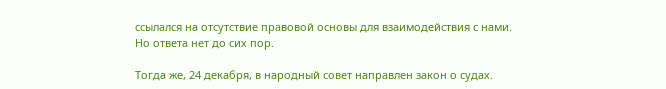ссылался на отсутствие правовой основы для взаимодействия с нами. Но ответа нет до сих пор.

Тогда же, 24 декабря, в народный совет направлен закон о судах.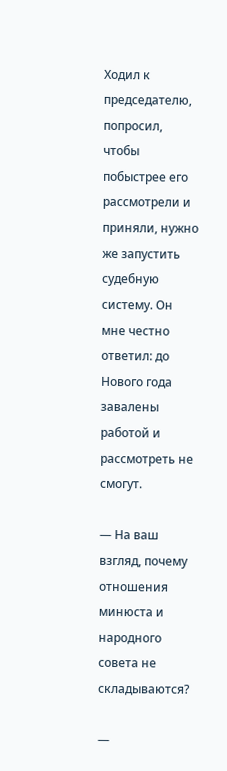Ходил к председателю, попросил, чтобы побыстрее его рассмотрели и приняли, нужно же запустить судебную систему. Он мне честно ответил: до Нового года завалены работой и рассмотреть не смогут.

— На ваш взгляд, почему отношения минюста и народного совета не складываются?

—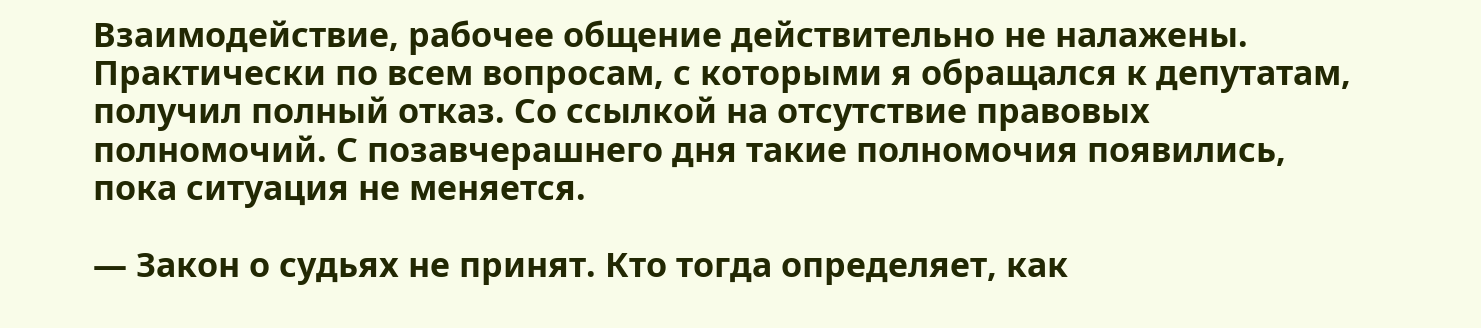Взаимодействие, рабочее общение действительно не налажены. Практически по всем вопросам, с которыми я обращался к депутатам, получил полный отказ. Со ссылкой на отсутствие правовых полномочий. С позавчерашнего дня такие полномочия появились, пока ситуация не меняется.

— Закон о судьях не принят. Кто тогда определяет, как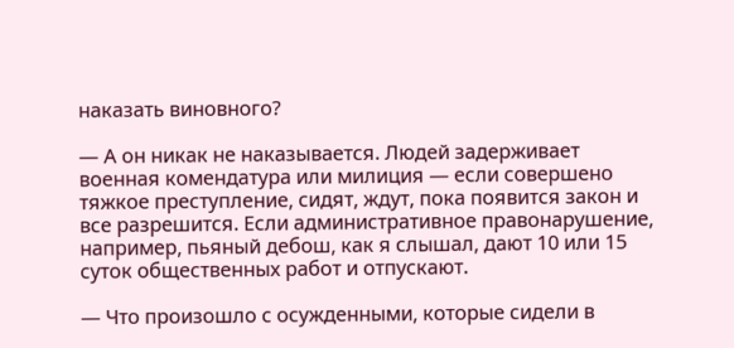наказать виновного?

— А он никак не наказывается. Людей задерживает военная комендатура или милиция — если совершено тяжкое преступление, сидят, ждут, пока появится закон и все разрешится. Если административное правонарушение, например, пьяный дебош, как я слышал, дают 10 или 15 суток общественных работ и отпускают.

— Что произошло с осужденными, которые сидели в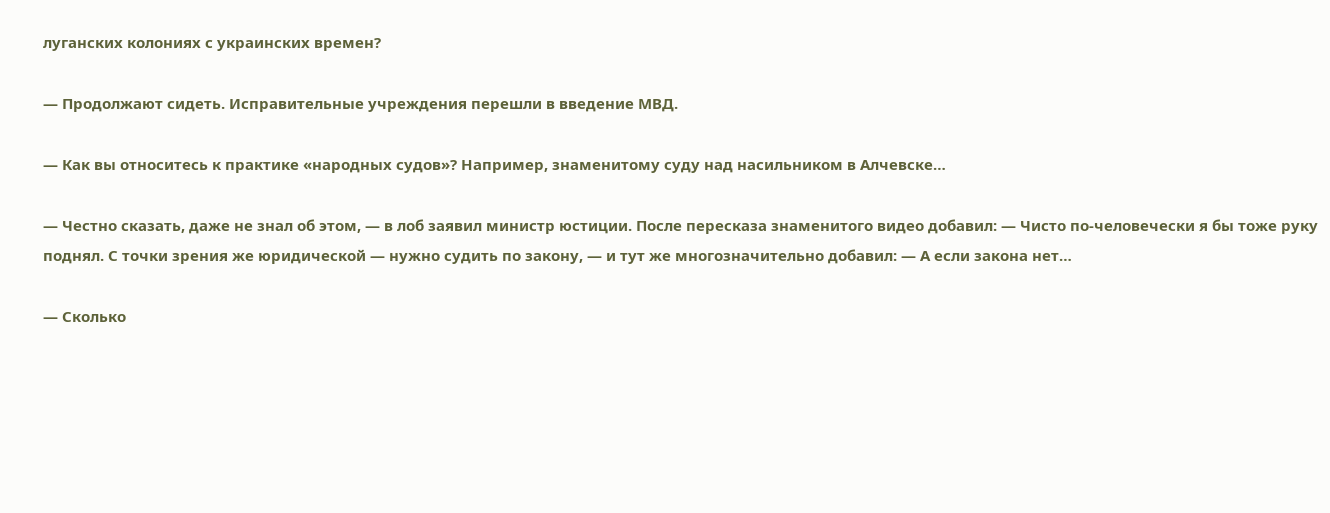луганских колониях с украинских времен?

— Продолжают сидеть. Исправительные учреждения перешли в введение МВД.

— Как вы относитесь к практике «народных судов»? Например, знаменитому суду над насильником в Алчевске…

— Честно сказать, даже не знал об этом, — в лоб заявил министр юстиции. После пересказа знаменитого видео добавил: — Чисто по-человечески я бы тоже руку поднял. С точки зрения же юридической — нужно судить по закону, — и тут же многозначительно добавил: — А если закона нет…

— Сколько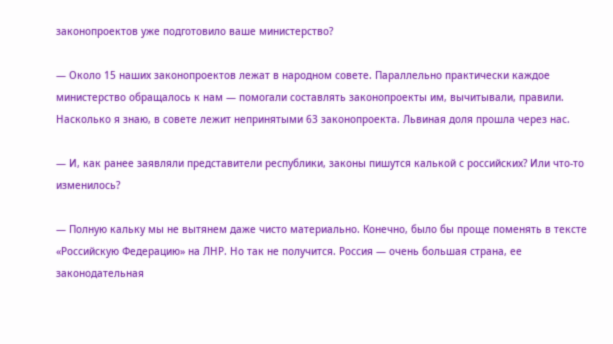законопроектов уже подготовило ваше министерство?

— Около 15 наших законопроектов лежат в народном совете. Параллельно практически каждое министерство обращалось к нам — помогали составлять законопроекты им, вычитывали, правили. Насколько я знаю, в совете лежит непринятыми 63 законопроекта. Львиная доля прошла через нас.

— И, как ранее заявляли представители республики, законы пишутся калькой с российских? Или что-то изменилось?

— Полную кальку мы не вытянем даже чисто материально. Конечно, было бы проще поменять в тексте «Российскую Федерацию» на ЛНР. Но так не получится. Россия — очень большая страна, ее законодательная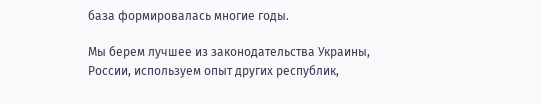база формировалась многие годы.

Мы берем лучшее из законодательства Украины, России, используем опыт других республик,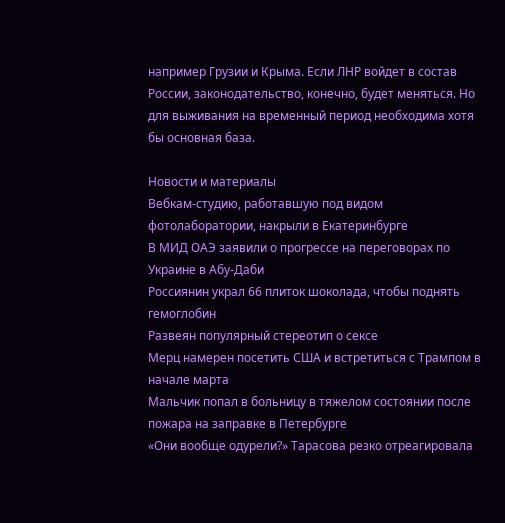например Грузии и Крыма. Если ЛНР войдет в состав России, законодательство, конечно, будет меняться. Но для выживания на временный период необходима хотя бы основная база.

Новости и материалы
Вебкам-студию, работавшую под видом фотолаборатории, накрыли в Екатеринбурге
В МИД ОАЭ заявили о прогрессе на переговорах по Украине в Абу-Даби
Россиянин украл 66 плиток шоколада, чтобы поднять гемоглобин
Развеян популярный стереотип о сексе
Мерц намерен посетить США и встретиться с Трампом в начале марта
Мальчик попал в больницу в тяжелом состоянии после пожара на заправке в Петербурге
«Они вообще одурели?» Тарасова резко отреагировала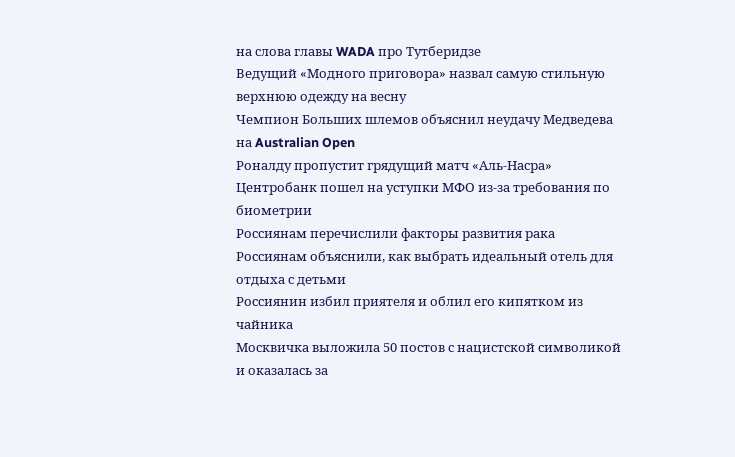на слова главы WADA про Тутберидзе
Ведущий «Модного приговора» назвал самую стильную верхнюю одежду на весну
Чемпион Больших шлемов объяснил неудачу Медведева на Australian Open
Роналду пропустит грядущий матч «Аль-Насра»
Центробанк пошел на уступки МФО из-за требования по биометрии
Россиянам перечислили факторы развития рака
Россиянам объяснили, как выбрать идеальный отель для отдыха с детьми
Россиянин избил приятеля и облил его кипятком из чайника
Москвичка выложила 50 постов с нацистской символикой и оказалась за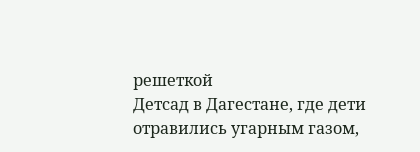решеткой
Детсад в Дагестане, где дети отравились угарным газом,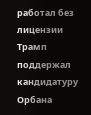работал без лицензии
Трамп поддержал кандидатуру Орбана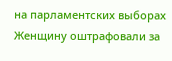на парламентских выборах
Женщину оштрафовали за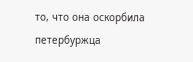то, что она оскорбила петербуржца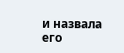и назвала его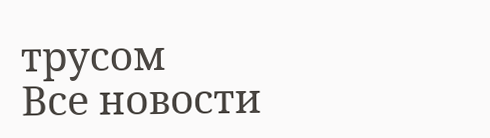трусом
Все новости